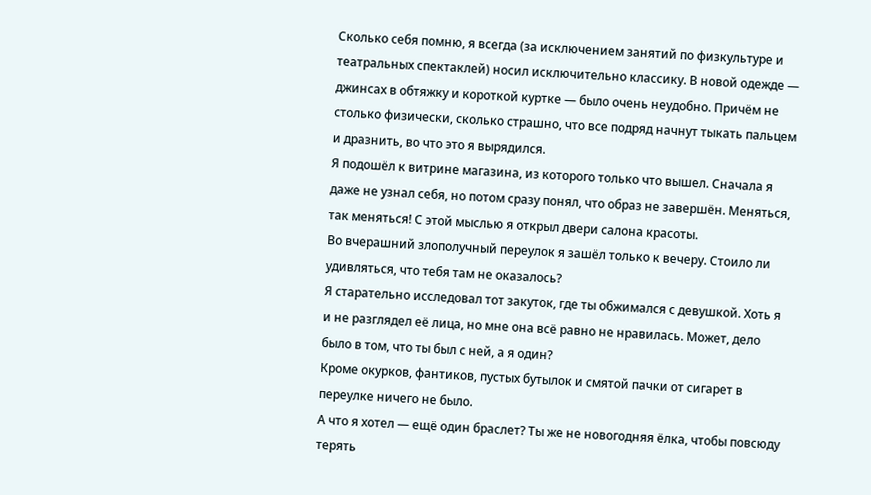Сколько себя помню, я всегда (за исключением занятий по физкультуре и театральных спектаклей) носил исключительно классику. В новой одежде — джинсах в обтяжку и короткой куртке — было очень неудобно. Причём не столько физически, сколько страшно, что все подряд начнут тыкать пальцем и дразнить, во что это я вырядился.
Я подошёл к витрине магазина, из которого только что вышел. Сначала я даже не узнал себя, но потом сразу понял, что образ не завершён. Меняться, так меняться! С этой мыслью я открыл двери салона красоты.
Во вчерашний злополучный переулок я зашёл только к вечеру. Стоило ли удивляться, что тебя там не оказалось?
Я старательно исследовал тот закуток, где ты обжимался с девушкой. Хоть я и не разглядел её лица, но мне она всё равно не нравилась. Может, дело было в том, что ты был с ней, а я один?
Кроме окурков, фантиков, пустых бутылок и смятой пачки от сигарет в переулке ничего не было.
А что я хотел — ещё один браслет? Ты же не новогодняя ёлка, чтобы повсюду терять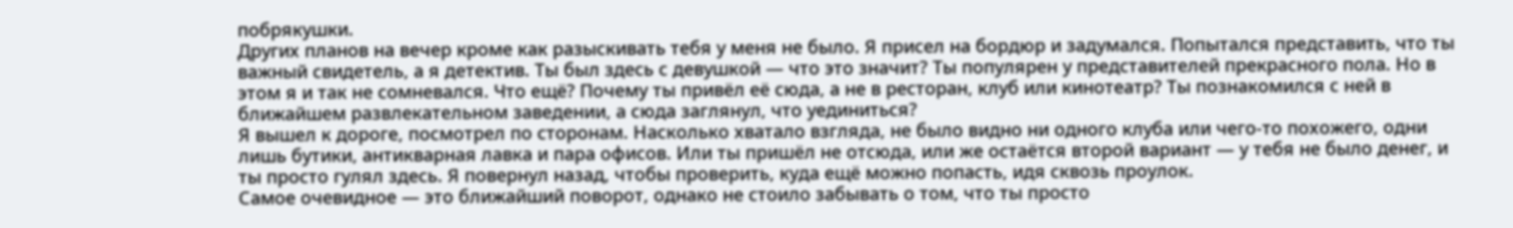побрякушки.
Других планов на вечер кроме как разыскивать тебя у меня не было. Я присел на бордюр и задумался. Попытался представить, что ты важный свидетель, а я детектив. Ты был здесь с девушкой — что это значит? Ты популярен у представителей прекрасного пола. Но в этом я и так не сомневался. Что ещё? Почему ты привёл её сюда, а не в ресторан, клуб или кинотеатр? Ты познакомился с ней в ближайшем развлекательном заведении, а сюда заглянул, что уединиться?
Я вышел к дороге, посмотрел по сторонам. Насколько хватало взгляда, не было видно ни одного клуба или чего-то похожего, одни лишь бутики, антикварная лавка и пара офисов. Или ты пришёл не отсюда, или же остаётся второй вариант — у тебя не было денег, и ты просто гулял здесь. Я повернул назад, чтобы проверить, куда ещё можно попасть, идя сквозь проулок.
Самое очевидное — это ближайший поворот, однако не стоило забывать о том, что ты просто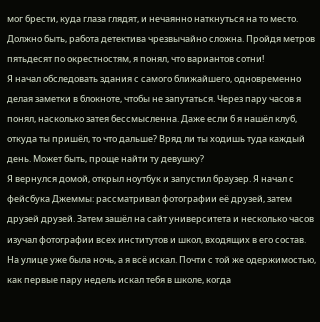мог брести, куда глаза глядят, и нечаянно наткнуться на то место. Должно быть, работа детектива чрезвычайно сложна. Пройдя метров пятьдесят по окрестностям, я понял, что вариантов сотни!
Я начал обследовать здания с самого ближайшего, одновременно делая заметки в блокноте, чтобы не запутаться. Через пару часов я понял, насколько затея бессмысленна. Даже если б я нашёл клуб, откуда ты пришёл, то что дальше? Вряд ли ты ходишь туда каждый день. Может быть, проще найти ту девушку?
Я вернулся домой, открыл ноутбук и запустил браузер. Я начал с фейсбука Джеммы: рассматривал фотографии её друзей, затем друзей друзей. Затем зашёл на сайт университета и несколько часов изучал фотографии всех институтов и школ, входящих в его состав.
На улице уже была ночь, а я всё искал. Почти с той же одержимостью, как первые пару недель искал тебя в школе, когда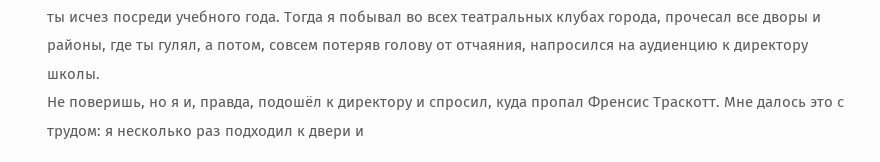ты исчез посреди учебного года. Тогда я побывал во всех театральных клубах города, прочесал все дворы и районы, где ты гулял, а потом, совсем потеряв голову от отчаяния, напросился на аудиенцию к директору школы.
Не поверишь, но я и, правда, подошёл к директору и спросил, куда пропал Френсис Траскотт. Мне далось это с трудом: я несколько раз подходил к двери и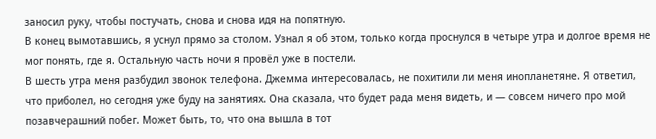заносил руку, чтобы постучать, снова и снова идя на попятную.
В конец вымотавшись, я уснул прямо за столом. Узнал я об этом, только когда проснулся в четыре утра и долгое время не мог понять, где я. Остальную часть ночи я провёл уже в постели.
В шесть утра меня разбудил звонок телефона. Джемма интересовалась, не похитили ли меня инопланетяне. Я ответил, что приболел, но сегодня уже буду на занятиях. Она сказала, что будет рада меня видеть, и — совсем ничего про мой позавчерашний побег. Может быть, то, что она вышла в тот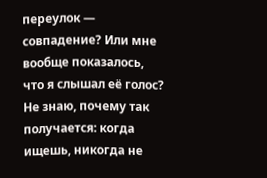переулок — совпадение? Или мне вообще показалось, что я слышал её голос?
Не знаю, почему так получается: когда ищешь, никогда не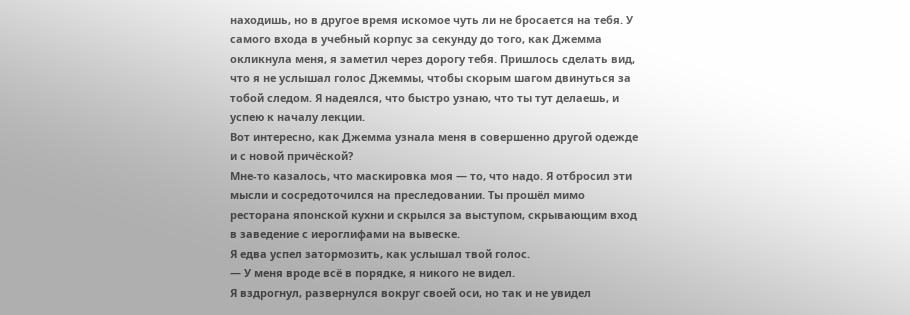находишь, но в другое время искомое чуть ли не бросается на тебя. У самого входа в учебный корпус за секунду до того, как Джемма окликнула меня, я заметил через дорогу тебя. Пришлось сделать вид, что я не услышал голос Джеммы, чтобы скорым шагом двинуться за тобой следом. Я надеялся, что быстро узнаю, что ты тут делаешь, и успею к началу лекции.
Вот интересно, как Джемма узнала меня в совершенно другой одежде и с новой причёской?
Мне-то казалось, что маскировка моя — то, что надо. Я отбросил эти мысли и сосредоточился на преследовании. Ты прошёл мимо ресторана японской кухни и скрылся за выступом, скрывающим вход в заведение с иероглифами на вывеске.
Я едва успел затормозить, как услышал твой голос.
— У меня вроде всё в порядке, я никого не видел.
Я вздрогнул, развернулся вокруг своей оси, но так и не увидел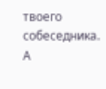твоего собеседника. А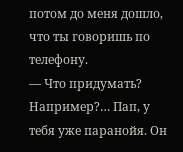потом до меня дошло, что ты говоришь по телефону.
— Что придумать? Например?… Пап, у тебя уже паранойя. Он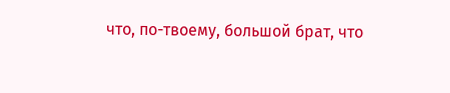что, по-твоему, большой брат, что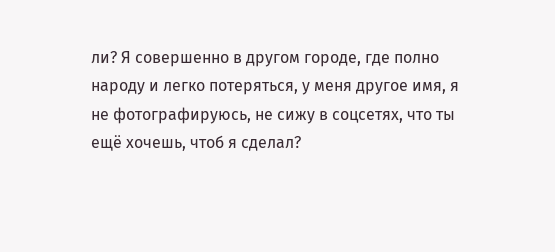ли? Я совершенно в другом городе, где полно народу и легко потеряться, у меня другое имя, я не фотографируюсь, не сижу в соцсетях, что ты ещё хочешь, чтоб я сделал?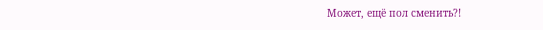Может, ещё пол сменить?!